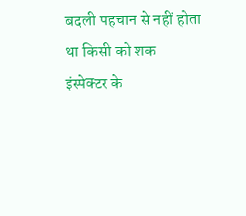बदली पहचान से नहीं होता था किसी को शक
इंस्पेक्टर के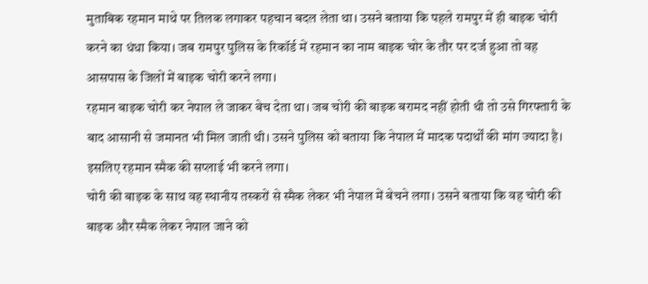मुताबिक रहमान माथे पर तिलक लगाकर पहचान बदल लेता था। उसने बताया कि पहले रामपुर में ही बाइक चोरी करने का धंधा किया। जब रामपुर पुलिस के रिकॉर्ड में रहमान का नाम बाइक चोर के तौर पर दर्ज हुआ तो वह आसपास के जिलों में बाइक चोरी करने लगा।
रहमान बाइक चोरी कर नेपाल ले जाकर बेच देता था। जब चोरी की बाइक बरामद नहीं होती थी तो उसे गिरफ्तारी के बाद आसानी से जमानत भी मिल जाती थी। उसने पुलिस को बताया कि नेपाल में मादक पदार्थों की मांग ज्यादा है। इसलिए रहमान स्मैक की सप्लाई भी करने लगा।
चोरी की बाइक के साथ वह स्थानीय तस्करों से स्मैक लेकर भी नेपाल में बेचने लगा। उसने बताया कि वह चोरी की बाइक और स्मैक लेकर नेपाल जाने को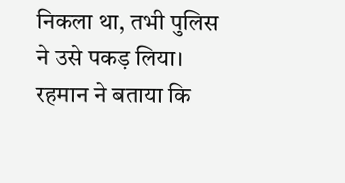निकला था, तभी पुलिस ने उसे पकड़ लिया। रहमान ने बताया कि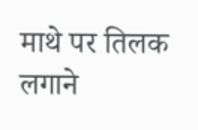माथे पर तिलक लगाने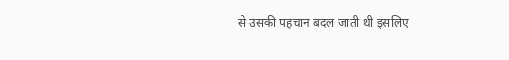से उसकी पहचान बदल जाती थी इसलिए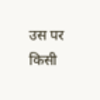उस पर किसी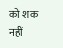को शक नहीं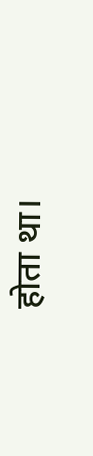होता था।